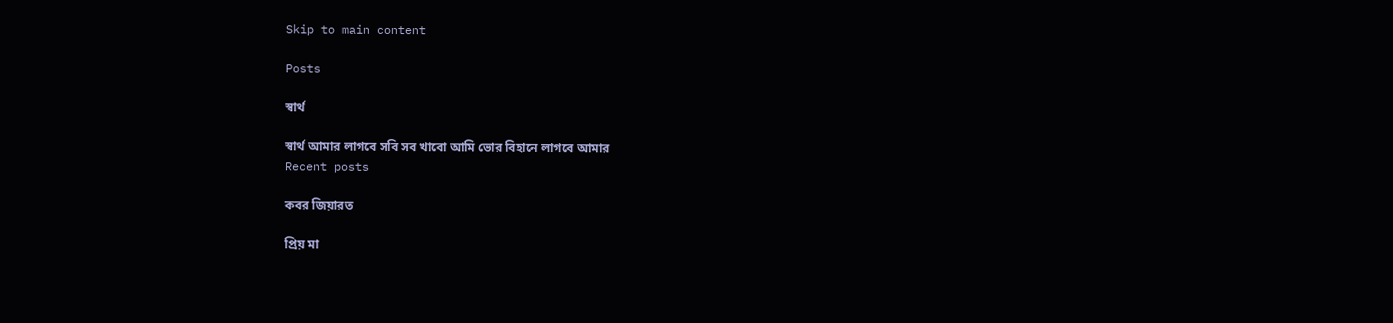Skip to main content

Posts

স্বার্থ

স্বার্থ আমার লাগবে সবি সব খাবো আমি ভোর বিহানে লাগবে আমার
Recent posts

কবর জিয়ারত

প্রিয় মা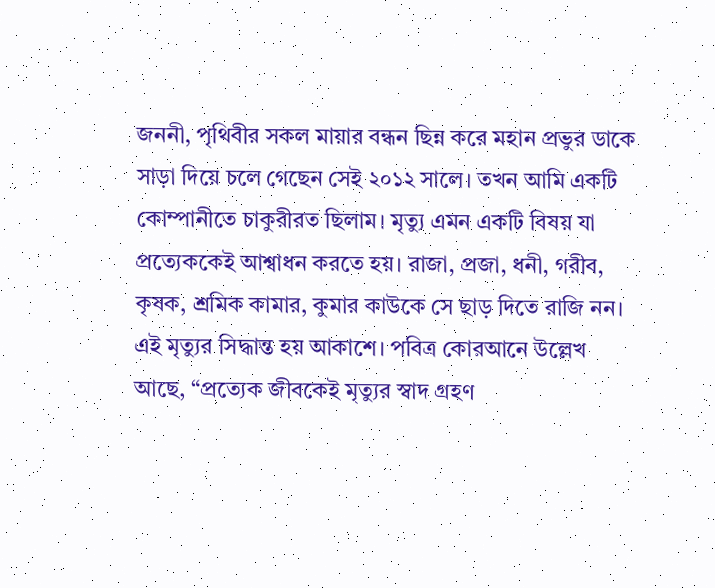জননী, পৃথিবীর সকল মায়ার বন্ধন ছিন্ন করে মহান প্রভুর ডাকে সাড়া দিয়ে চলে গেছেন সেই ২০১২ সালে। তখন আমি একটি কোম্পানীতে চাকুরীরত ছিলাম। মৃত্যু এমন একটি বিষয় যা প্রত্যেককেই আশ্বাধন করতে হয়। রাজা, প্রজা, ধনী, গরীব, কৃষক, শ্রমিক কামার, কুমার কাউকে সে ছাড় দিতে রাজি নন। এই মৃত্যুর সিদ্ধান্ত হয় আকাশে। পবিত্র কোরআনে উল্লেখ আছে, “প্রত্যেক জীবকেই মৃত্যুর স্বাদ গ্রহণ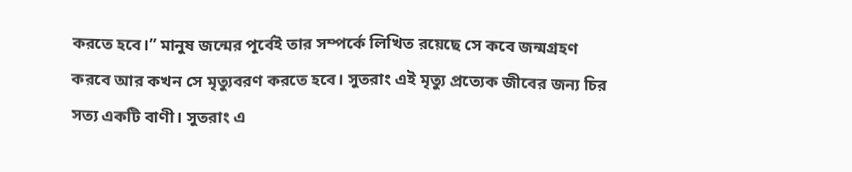করতে হবে।” মানুষ জন্মের পূর্বেই তার সম্পর্কে লিখিত রয়েছে সে কবে জন্মগ্রহণ করবে আর কখন সে মৃত্যুবরণ করতে হবে। সুতরাং এই মৃত্যু প্রত্যেক জীবের জন্য চির সত্য একটি বাণী। সুতরাং এ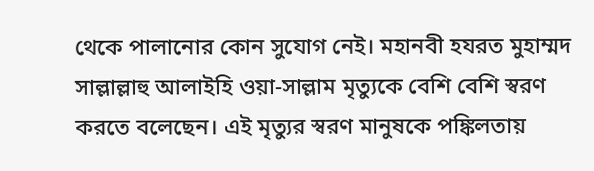থেকে পালানোর কোন সুযোগ নেই। মহানবী হযরত মুহাম্মদ সাল্লাল্লাহু আলাইহি ওয়া-সাল্লাম মৃত্যুকে বেশি বেশি স্বরণ করতে বলেছেন। এই মৃত্যুর স্বরণ মানুষকে পঙ্কিলতায়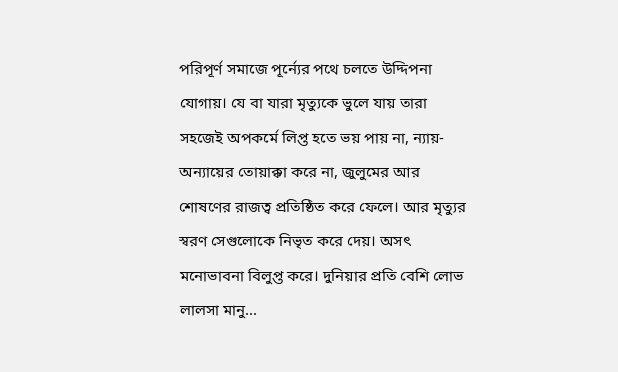পরিপূর্ণ সমাজে পূর্ন্যের পথে চলতে উদ্দিপনা যোগায়। যে বা যারা মৃত্যুকে ভুলে যায় তারা সহজেই অপকর্মে লিপ্ত হতে ভয় পায় না, ন্যায়-অন্যায়ের তোয়াক্কা করে না, জুলুমের আর শোষণের রাজত্ব প্রতিষ্ঠিত করে ফেলে। আর মৃত্যুর স্বরণ সেগুলোকে নিভৃত করে দেয়। অসৎ মনোভাবনা বিলুপ্ত করে। দুনিয়ার প্রতি বেশি লোভ লালসা মানু...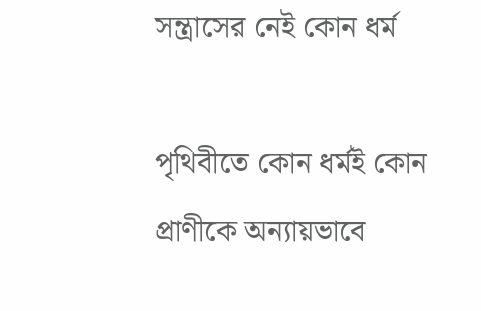সন্ত্রাসের নেই কোন ধর্ম

পৃথিবীতে কোন ধর্মই কোন প্রাণীকে অন্যায়ভাবে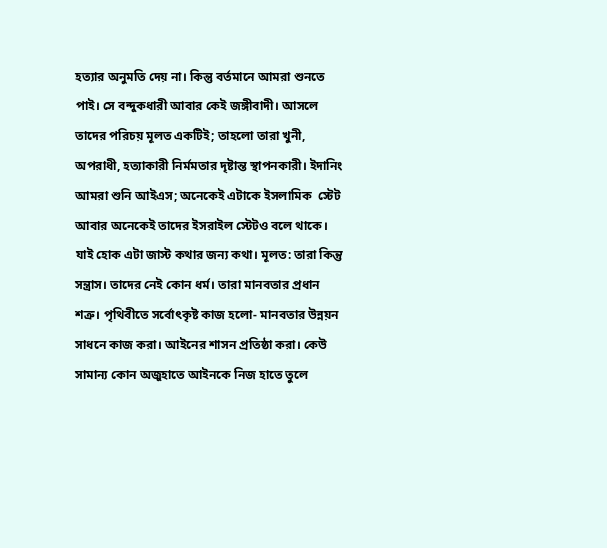হত্যার অনুমতি দেয় না। কিন্তু বর্তমানে আমরা শুনতে পাই। সে বন্দুকধারী আবার কেই জঙ্গীবাদী। আসলে তাদের পরিচয় মূলত একটিই; তাহলো তারা খুনী, অপরাধী, হত্যাকারী নির্মমতার দৃষ্টান্ত স্থাপনকারী। ইদানিং আমরা শুনি আইএস; অনেকেই এটাকে ইসলামিক  স্টেট আবার অনেকেই তাদের ইসরাইল স্টেটও বলে থাকে। যাই হোক এটা জাস্ট কথার জন্য কথা। মূলত: তারা কিন্তু সন্ত্রাস। তাদের নেই কোন ধর্ম। তারা মানবতার প্রধান শত্রু। পৃথিবীতে সর্বোৎকৃষ্ট কাজ হলো- মানবতার উন্নয়ন সাধনে কাজ করা। আইনের শাসন প্রতিষ্ঠা করা। কেউ সামান্য কোন অজুহাতে আইনকে নিজ হাতে তুলে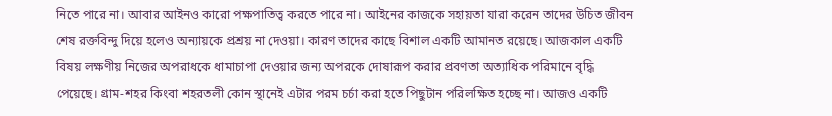নিতে পারে না। আবার আইনও কারো পক্ষপাতিত্ব করতে পারে না। আইনের কাজকে সহায়তা যারা করেন তাদের উচিত জীবন শেষ রক্তবিন্দু দিয়ে হলেও অন্যায়কে প্রশ্রয় না দেওয়া। কারণ তাদের কাছে বিশাল একটি আমানত রয়েছে। আজকাল একটি বিষয় লক্ষণীয় নিজের অপরাধকে ধামাচাপা দেওয়ার জন্য অপরকে দোষারূপ করার প্রবণতা অত্যাধিক পরিমানে বৃদ্ধি পেয়েছে। গ্রাম-শহর কিংবা শহরতলী কোন স্থানেই এটার পরম চর্চা করা হতে পিছুটান পরিলক্ষিত হচ্ছে না। আজও একটি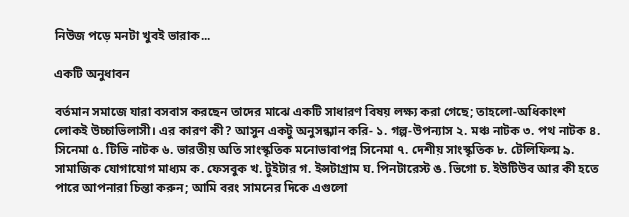নিউজ পড়ে মনটা খুবই ভারাক...

একটি অনুধাবন

বর্তমান সমাজে যারা বসবাস করছেন তাদের মাঝে একটি সাধারণ বিষয় লক্ষ্য করা গেছে; তাহলো-অধিকাংশ লোকই উচ্চাভিলাসী। এর কারণ কী? আসুন একটু অনুসন্ধ্যান করি- ১. গল্প-উপন্যাস ২. মঞ্চ নাটক ৩. পথ নাটক ৪. সিনেমা ৫. টিভি নাটক ৬. ভারতীয় অতি সাংস্কৃতিক মনোভাবাপন্ন সিনেমা ৭. দেশীয় সাংস্কৃতিক ৮. টেলিফিল্ম ৯. সামাজিক যোগাযোগ মাধ্যম ক. ফেসবুক খ. টুইটার গ. ইন্সটাগ্রাম ঘ. পিনটারেস্ট ঙ. ভিগো চ. ইউটিউব আর কী হতে পারে আপনারা চিন্তা করুন; আমি বরং সামনের দিকে এগুলো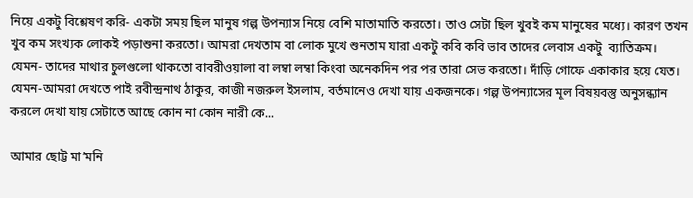নিয়ে একটু বিশ্লেষণ করি- একটা সময় ছিল মানুষ গল্প উপন্যাস নিয়ে বেশি মাতামাতি করতো। তাও সেটা ছিল খুবই কম মানুষের মধ্যে। কারণ তখন খুব কম সংখ্যক লোকই পড়াশুনা করতো। আমরা দেখতাম বা লোক মুখে শুনতাম যারা একটু কবি কবি ভাব তাদের লেবাস একটু  ব্যাতিক্রম। যেমন- তাদের মাথার চুলগুলো থাকতো বাবরীওয়ালা বা লম্বা লম্বা কিংবা অনেকদিন পর পর তারা সেভ করতো। দাঁড়ি গোফে একাকার হয়ে যেত। যেমন-আমরা দেখতে পাই রবীন্দ্রনাথ ঠাকুর, কাজী নজরুল ইসলাম, বর্তমানেও দেখা যায় একজনকে। গল্প উপন্যাসের মূল বিষয়বস্তু অনুসন্ধ্যান করলে দেখা যায় সেটাতে আছে কোন না কোন নারী কে...

আমার ছোট্ট মা’মনি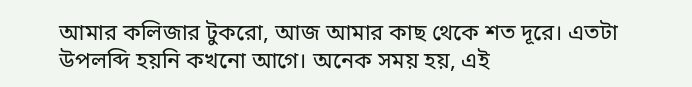আমার কলিজার টুকরো, আজ আমার কাছ থেকে শত দূরে। এতটা উপলব্দি হয়নি কখনো আগে। অনেক সময় হয়, এই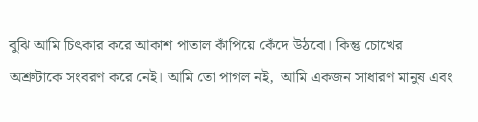বুঝি আমি চিৎকার করে আকাশ পাতাল কাঁপিয়ে কেঁদে উঠবো। কিন্তু চোখের অশ্রুটাকে সংবরণ করে নেই। আমি তো পাগল নই,  আমি একজন সাধারণ মানুষ এবং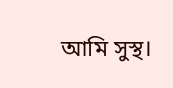আমি সুস্থ।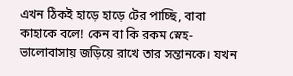এখন ঠিকই হাড়ে হাড়ে টের পাচ্ছি, বাবা কাহাকে বলে! কেন বা কি রকম স্নেহ-ভালোবাসায় জড়িয়ে রাখে তার সন্তানকে। যখন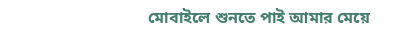মোবাইলে শুনতে পাই আমার মেয়ে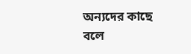অন্যদের কাছে বলে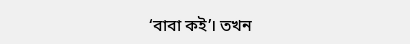‘বাবা কই’। তখন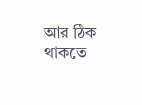আর ঠিক থাকতে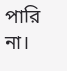পারি না।